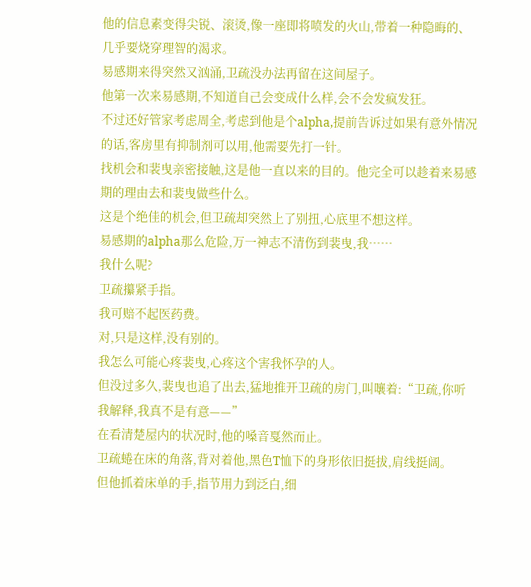他的信息素变得尖锐、滚烫,像一座即将喷发的火山,带着一种隐晦的、几乎要烧穿理智的渴求。
易感期来得突然又汹涌,卫疏没办法再留在这间屋子。
他第一次来易感期,不知道自己会变成什么样,会不会发疯发狂。
不过还好管家考虑周全,考虑到他是个alpha,提前告诉过如果有意外情况的话,客房里有抑制剂可以用,他需要先打一针。
找机会和裴曳亲密接触,这是他一直以来的目的。他完全可以趁着来易感期的理由去和裴曳做些什么。
这是个绝佳的机会,但卫疏却突然上了别扭,心底里不想这样。
易感期的alpha那么危险,万一神志不清伤到裴曳,我……
我什么呢?
卫疏攥紧手指。
我可赔不起医药费。
对,只是这样,没有别的。
我怎么可能心疼裴曳,心疼这个害我怀孕的人。
但没过多久,裴曳也追了出去,猛地推开卫疏的房门,叫嚷着:“卫疏,你听我解释,我真不是有意——”
在看清楚屋内的状况时,他的嗓音戛然而止。
卫疏蜷在床的角落,背对着他,黑色T恤下的身形依旧挺拔,肩线挺阔。
但他抓着床单的手,指节用力到泛白,细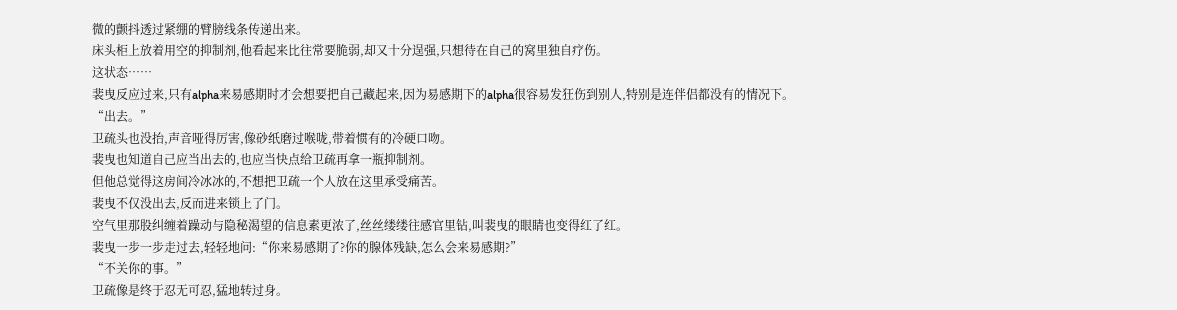微的颤抖透过紧绷的臂膀线条传递出来。
床头柜上放着用空的抑制剂,他看起来比往常要脆弱,却又十分逞强,只想待在自己的窝里独自疗伤。
这状态……
裴曳反应过来,只有alpha来易感期时才会想要把自己藏起来,因为易感期下的alpha很容易发狂伤到别人,特别是连伴侣都没有的情况下。
“出去。”
卫疏头也没抬,声音哑得厉害,像砂纸磨过喉咙,带着惯有的冷硬口吻。
裴曳也知道自己应当出去的,也应当快点给卫疏再拿一瓶抑制剂。
但他总觉得这房间冷冰冰的,不想把卫疏一个人放在这里承受痛苦。
裴曳不仅没出去,反而进来锁上了门。
空气里那股纠缠着躁动与隐秘渴望的信息素更浓了,丝丝缕缕往感官里钻,叫裴曳的眼睛也变得红了红。
裴曳一步一步走过去,轻轻地问:“你来易感期了?你的腺体残缺,怎么会来易感期?”
“不关你的事。”
卫疏像是终于忍无可忍,猛地转过身。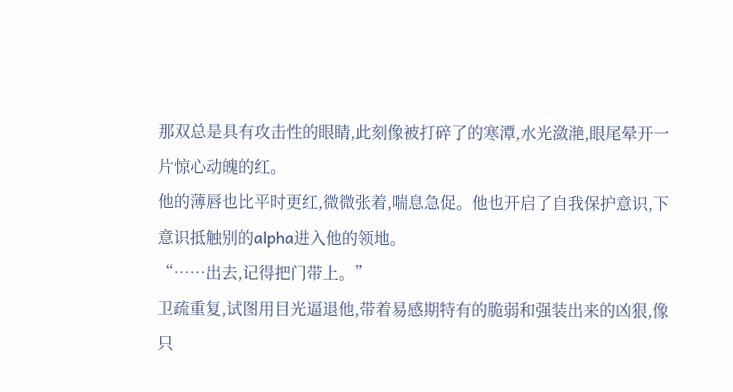那双总是具有攻击性的眼睛,此刻像被打碎了的寒潭,水光潋滟,眼尾晕开一片惊心动魄的红。
他的薄唇也比平时更红,微微张着,喘息急促。他也开启了自我保护意识,下意识抵触别的alpha进入他的领地。
“……出去,记得把门带上。”
卫疏重复,试图用目光逼退他,带着易感期特有的脆弱和强装出来的凶狠,像只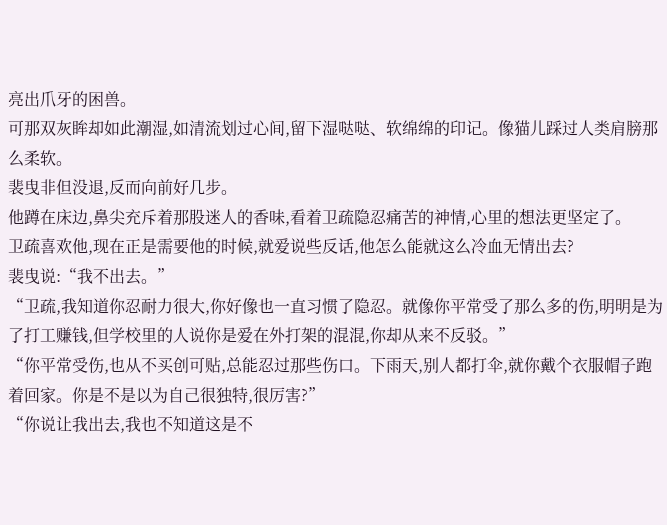亮出爪牙的困兽。
可那双灰眸却如此潮湿,如清流划过心间,留下湿哒哒、软绵绵的印记。像猫儿踩过人类肩膀那么柔软。
裴曳非但没退,反而向前好几步。
他蹲在床边,鼻尖充斥着那股迷人的香味,看着卫疏隐忍痛苦的神情,心里的想法更坚定了。
卫疏喜欢他,现在正是需要他的时候,就爱说些反话,他怎么能就这么冷血无情出去?
裴曳说:“我不出去。”
“卫疏,我知道你忍耐力很大,你好像也一直习惯了隐忍。就像你平常受了那么多的伤,明明是为了打工赚钱,但学校里的人说你是爱在外打架的混混,你却从来不反驳。”
“你平常受伤,也从不买创可贴,总能忍过那些伤口。下雨天,别人都打伞,就你戴个衣服帽子跑着回家。你是不是以为自己很独特,很厉害?”
“你说让我出去,我也不知道这是不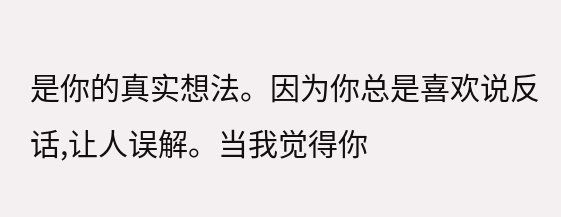是你的真实想法。因为你总是喜欢说反话,让人误解。当我觉得你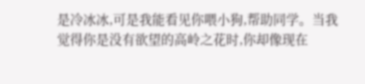是冷冰冰,可是我能看见你喂小狗,帮助同学。当我觉得你是没有欲望的高岭之花时,你却像现在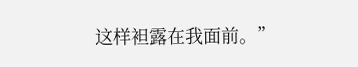这样袒露在我面前。”